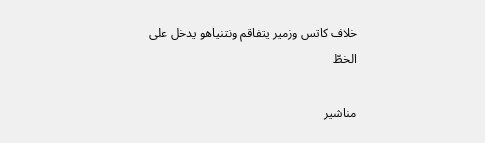خلاف كاتس وزمير يتفاقم ونتنياهو يدخل على الخطّ

مناشير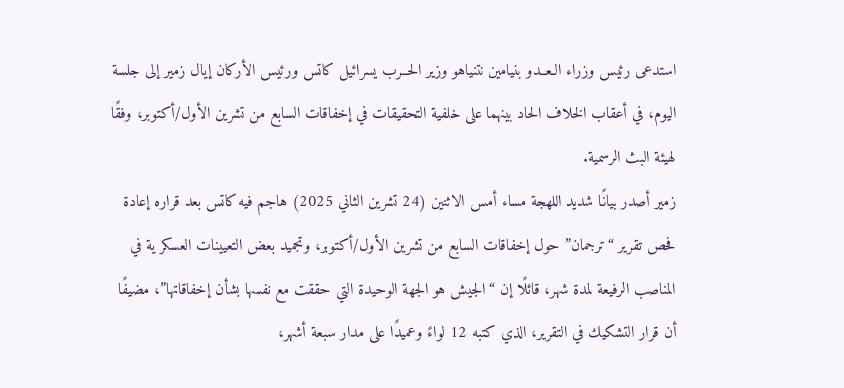استدعى رئيس وزراء الـعــدو بنيامين نتنياهو وزير الحــرب يسرائيل كاتس ورئيس الأركان إيال زمير إلى جلسة اليوم، في أعقاب الخلاف الحاد بينهما على خلفية التحقيقات في إخفاقات السابع من تشرين الأول/أكتوبر، وفقًا لهيئة البث الرسمية.
زمير أصدر بيانًا شديد اللهجة مساء أمس الاثنين (24 تشرين الثاني 2025) هاجم فيه كاتس بعد قراره إعادة فحص تقرير “ترجمان” حول إخفاقات السابع من تشرين الأول/أكتوبر، وتجميد بعض التعيينات العسكر ية في المناصب الرفيعة لمدة شهر، قائلًا إن “الجيش هو الجهة الوحيدة التي حققت مع نفسها بشأن إخفاقاتها”، مضيفًا أن قرار التشكيك في التقرير، الذي كتبه 12 لواءً وعميدًا على مدار سبعة أشهر،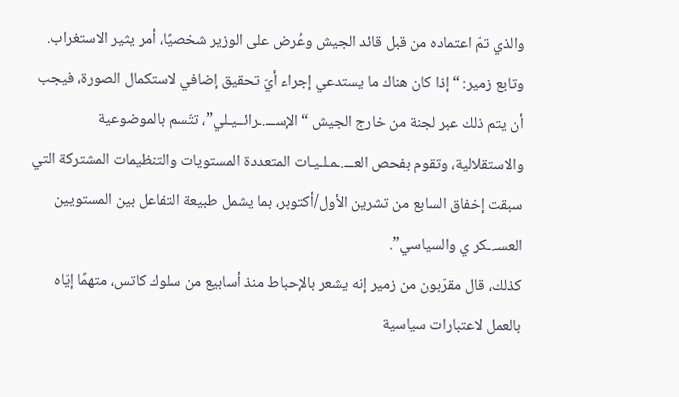والذي تمّ اعتماده من قبل قائد الجيش وعُرض على الوزير شخصيًا، أمر يثير الاستغراب.
وتابع زمير: “إذا كان هناك ما يستدعي إجراء أيّ تحقيق إضافي لاستكمال الصورة، فيجب أن يتم ذلك عبر لجنة من خارج الجيش “الإســـ.ـرائــيـلي”، تتّسم بالموضوعية والاستقلالية، وتقوم بفحص العـــ.ـمـلـيـات المتعددة المستويات والتنظيمات المشتركة التي سبقت إخفاق السابع من تشرين الأول/أكتوبر، بما يشمل طبيعة التفاعل بين المستويين العسـ.ـكر ي والسياسي”.
كذلك، قال مقرّبون من زمير إنه يشعر بالإحباط منذ أسابيع من سلوك كاتس، متهمًا إيّاه بالعمل لاعتبارات سياسية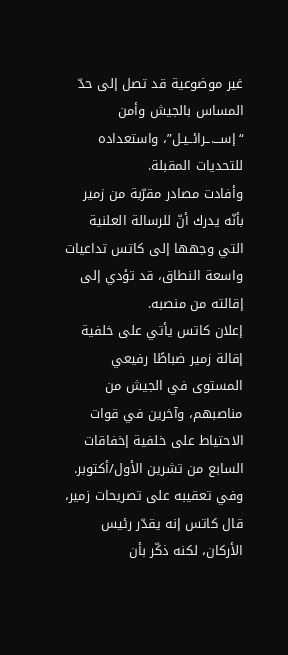غير موضوعية قد تصل إلى حدّ المساس بالجيش وأمن “إســـ.ـرائــيـل”، واستعداده للتحديات المقبلة.
وأفادت مصادر مقرّبة من زمير بأنّه يدرك أنّ للرسالة العلنية التي وجهها إلى كاتس تداعيات واسعة النطاق، قد تؤدي إلى إقالته من منصبه.
إعلان كاتس يأتي على خلفية إقالة زمير ضباطًا رفيعي المستوى في الجيش من مناصبهم، وآخرين في قوات الاحتياط على خلفية إخفاقات السابع من تشرين الأول/أكتوبر.
وفي تعقيبه على تصريحات زمير، قال كاتس إنه يقدّر رئيس الأركان، لكنه ذكّر بأن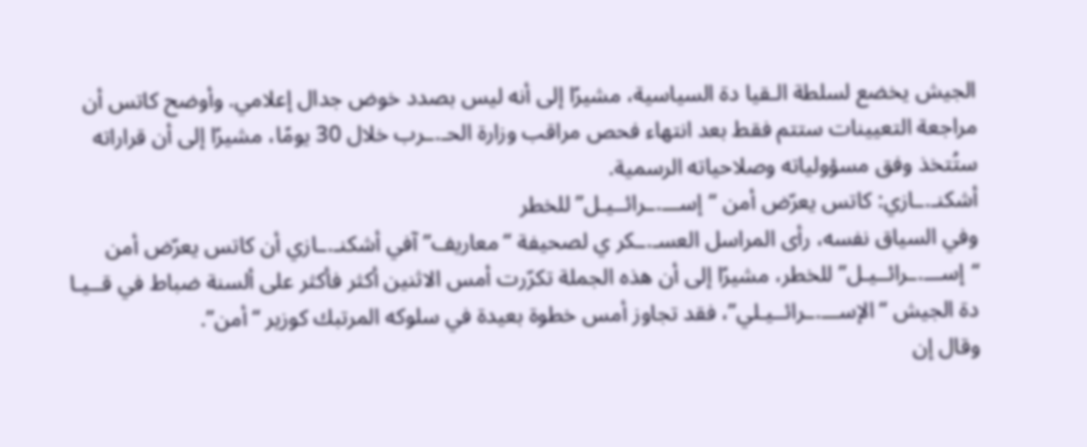الجيش يخضع لسلطة الـقيا دة السياسية، مشيرًا إلى أنه ليس بصدد خوض جدال إعلامي. وأوضح كاتس أن مراجعة التعيينات ستتم فقط بعد انتهاء فحص مراقب وزارة الحـ.ـرب خلال 30 يومًا، مشيرًا إلى أن قراراته ستُتخذ وفق مسؤولياته وصلاحياته الرسمية.
أشكنـ.ـازي: كاتس يعرّض أمن “إســـ.ـرائــيـل” للخطر
وفي السياق نفسه، رأى المراسل العسـ.ـكر ي لصحيفة “معاريف” آفي أشكنـ.ـازي أن كاتس يعرّض أمن “إســـ.ـرائــيـل” للخطر، مشيرًا إلى أن هذه الجملة تكرّرت أمس الاثنين أكثر فأكثر على ألسنة ضباط في قــيـا دة الجيش “الإســـ.ـرائــيـلي”، فقد تجاوز أمس خطوة بعيدة في سلوكه المرتبك كوزير “أمن”.
وقال إن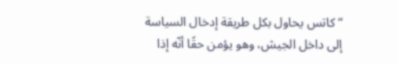“كاتس يحاول بكل طريقة إدخال السياسة إلى داخل الجيش، وهو يؤمن حقًا أنّه إذا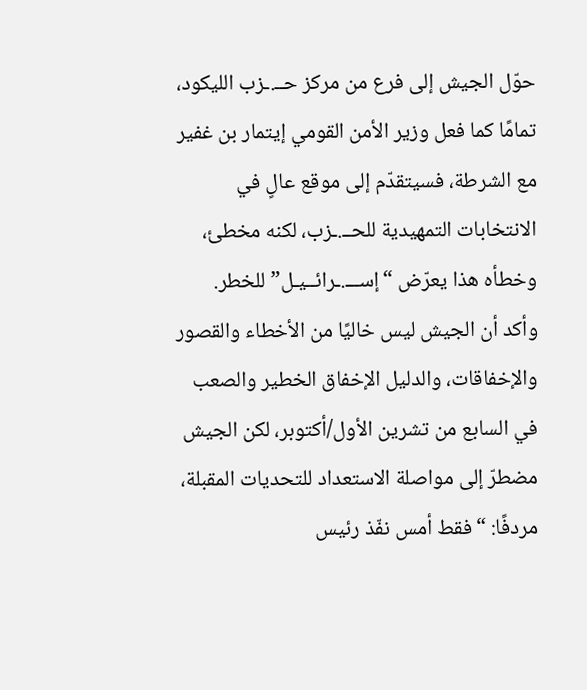حوّل الجيش إلى فرع من مركز حــ.ـزب الليكود، تمامًا كما فعل وزير الأمن القومي إيتمار بن غفير مع الشرطة، فسيتقدّم إلى موقع عالٍ في الانتخابات التمهيدية للحــ.ـزب، لكنه مخطئ، وخطأه هذا يعرّض “إســـ.ـرائــيـل” للخطر.
وأكد أن الجيش ليس خاليًا من الأخطاء والقصور والإخفاقات، والدليل الإخفاق الخطير والصعب في السابع من تشرين الأول/أكتوبر، لكن الجيش مضطرّ إلى مواصلة الاستعداد للتحديات المقبلة، مردفًا: “فقط أمس نفّذ رئيس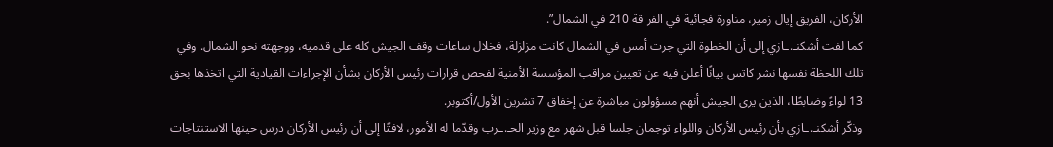الأركان، الفريق إيال زمير، مناورة فجائية في الفر قة 210 في الشمال”.
كما لفت أشكنـ.ـازي إلى أن الخطوة التي جرت أمس في الشمال كانت مزلزلة، فخلال ساعات وقف الجيش كله على قدميه، ووجهته نحو الشمال. وفي تلك اللحظة نفسها نشر كاتس بيانًا أعلن فيه عن تعيين مراقب المؤسسة الأمنية لفحص قرارات رئيس الأركان بشأن الإجراءات القيادية التي اتخذها بحق 13 لواءً وضابطًا، الذين يرى الجيش أنهم مسؤولون مباشرة عن إخفاق 7 تشرين الأول/أكتوبر.
وذكّر أشكنـ.ـازي بأن رئيس الأركان واللواء توجمان جلسا قبل شهر مع وزير الحـ.ـرب وقدّما له الأمور، لافتًا إلى أن رئيس الأركان درس حينها الاستنتاجات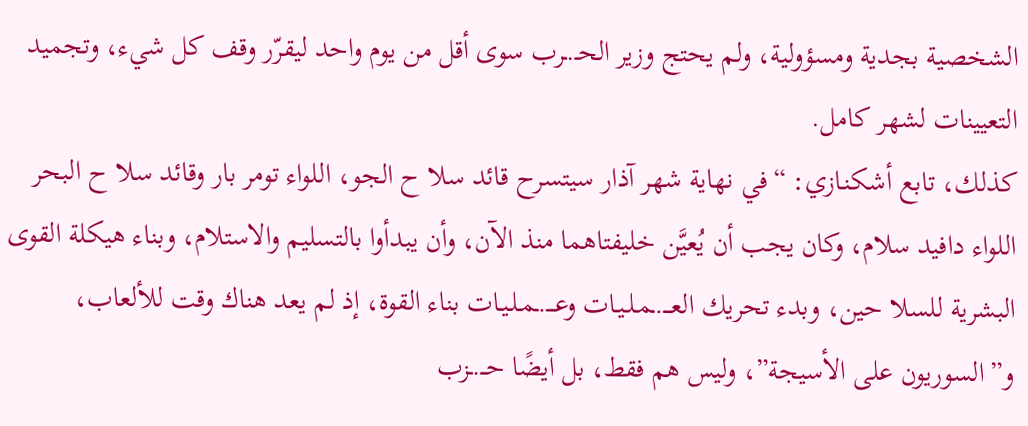الشخصية بجدية ومسؤولية، ولم يحتج وزير الحـ.ـرب سوى أقل من يوم واحد ليقرّر وقف كل شيء، وتجميد التعيينات لشهر كامل.
كذلك، تابع أشكنـازي: “في نهاية شهر آذار سيتسرح قائد سلا ح الجو، اللواء تومر بار وقائد سلا ح البحر اللواء دافيد سلام، وكان يجب أن يُعيَّن خليفتاهما منذ الآن، وأن يبدأوا بالتسليم والاستلام، وبناء هيكلة القوى البشرية للسلا حين، وبدء تحريك العـــ.ـمـلـيـات وعـــ.ـمـلـيـات بناء القوة، إذ لم يعد هناك وقت للألعاب، و”السوريون على الأسيجة”، وليس هم فقط، بل أيضًا حــ.ـزب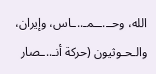الله، وحــ.ــمـ..ـاس، وإيران، والـحـوثيون (حركة أنـ..ـصار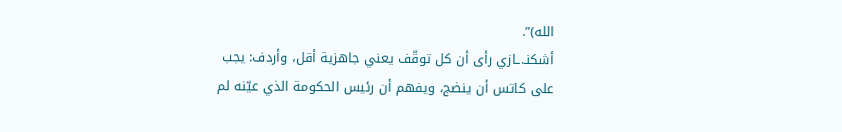الله)”.
أشكنـ.ـازي رأى أن كل توقّف يعني جاهزية أقل، وأردف: يجب على كاتس أن ينضج، ويفهم أن رئيس الحكومة الذي عيّنه لم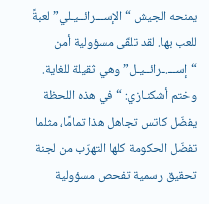يمنحه الجيش “الإســـرائــيـلي” لعبةً للعب بها. لقد تلقّى مسؤولية أمن “إســـ.ـرائــيـل” وهي ثقيلة للغاية.
وختم أشكنـازي: “في هذه اللحظة يفضّل كاتس تجاهل هذا تمامًا، مثلما تفضّل الحكومة كلها التهرّب من لجنة تحقيق رسمية تفحص مسؤولية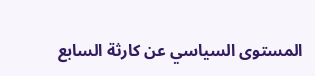المستوى السياسي عن كارثة السابع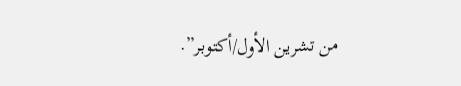من تشرين الأول/أكتوبر”.